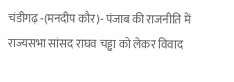चंडीगढ़ -(मनदीप कौर)- पंजाब की राजनीति में राज्यसभा सांसद राघव चड्ढा को लेकर विवाद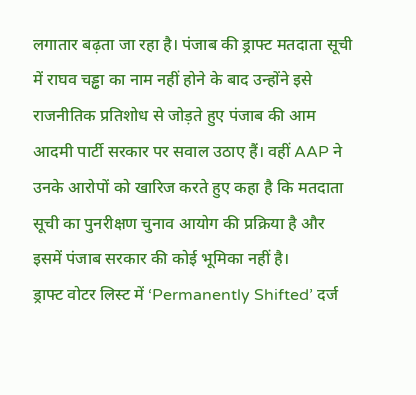लगातार बढ़ता जा रहा है। पंजाब की ड्राफ्ट मतदाता सूची में राघव चड्ढा का नाम नहीं होने के बाद उन्होंने इसे राजनीतिक प्रतिशोध से जोड़ते हुए पंजाब की आम आदमी पार्टी सरकार पर सवाल उठाए हैं। वहीं AAP ने उनके आरोपों को खारिज करते हुए कहा है कि मतदाता सूची का पुनरीक्षण चुनाव आयोग की प्रक्रिया है और इसमें पंजाब सरकार की कोई भूमिका नहीं है।
ड्राफ्ट वोटर लिस्ट में ‘Permanently Shifted’ दर्ज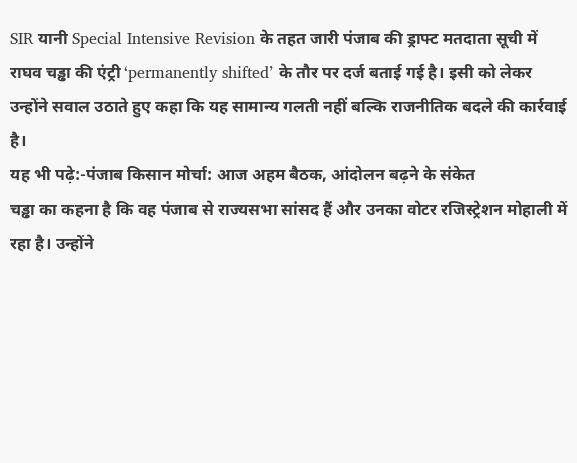SIR यानी Special Intensive Revision के तहत जारी पंजाब की ड्राफ्ट मतदाता सूची में राघव चड्ढा की एंट्री ‘permanently shifted’ के तौर पर दर्ज बताई गई है। इसी को लेकर उन्होंने सवाल उठाते हुए कहा कि यह सामान्य गलती नहीं बल्कि राजनीतिक बदले की कार्रवाई है।
यह भी पढ़े:-पंजाब किसान मोर्चा: आज अहम बैठक, आंदोलन बढ़ने के संकेत
चड्ढा का कहना है कि वह पंजाब से राज्यसभा सांसद हैं और उनका वोटर रजिस्ट्रेशन मोहाली में रहा है। उन्होंने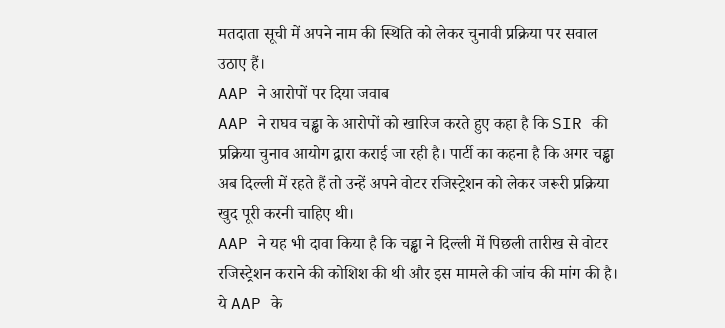मतदाता सूची में अपने नाम की स्थिति को लेकर चुनावी प्रक्रिया पर सवाल उठाए हैं।
AAP ने आरोपों पर दिया जवाब
AAP ने राघव चड्ढा के आरोपों को खारिज करते हुए कहा है कि SIR की प्रक्रिया चुनाव आयोग द्वारा कराई जा रही है। पार्टी का कहना है कि अगर चड्ढा अब दिल्ली में रहते हैं तो उन्हें अपने वोटर रजिस्ट्रेशन को लेकर जरूरी प्रक्रिया खुद पूरी करनी चाहिए थी।
AAP ने यह भी दावा किया है कि चड्ढा ने दिल्ली में पिछली तारीख से वोटर रजिस्ट्रेशन कराने की कोशिश की थी और इस मामले की जांच की मांग की है। ये AAP के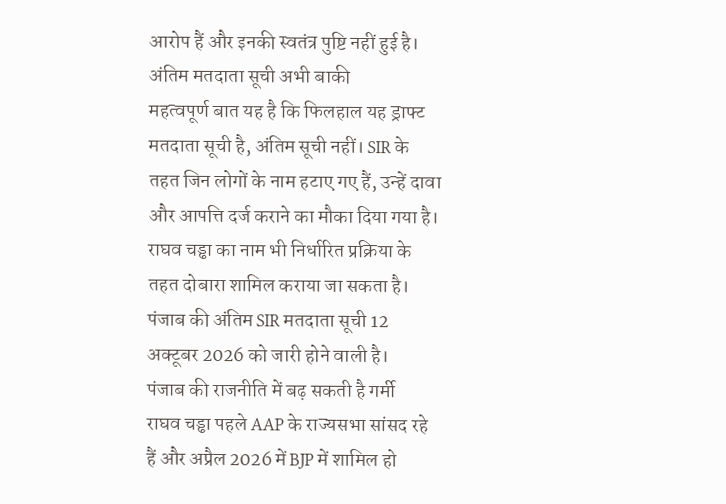आरोप हैं और इनकी स्वतंत्र पुष्टि नहीं हुई है।
अंतिम मतदाता सूची अभी बाकी
महत्वपूर्ण बात यह है कि फिलहाल यह ड्राफ्ट मतदाता सूची है, अंतिम सूची नहीं। SIR के तहत जिन लोगों के नाम हटाए गए हैं, उन्हें दावा और आपत्ति दर्ज कराने का मौका दिया गया है। राघव चड्ढा का नाम भी निर्धारित प्रक्रिया के तहत दोबारा शामिल कराया जा सकता है। पंजाब की अंतिम SIR मतदाता सूची 12 अक्टूबर 2026 को जारी होने वाली है।
पंजाब की राजनीति में बढ़ सकती है गर्मी
राघव चड्ढा पहले AAP के राज्यसभा सांसद रहे हैं और अप्रैल 2026 में BJP में शामिल हो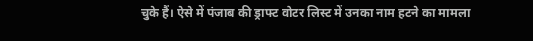चुके हैं। ऐसे में पंजाब की ड्राफ्ट वोटर लिस्ट में उनका नाम हटने का मामला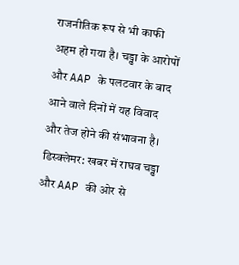राजनीतिक रूप से भी काफी अहम हो गया है। चड्ढा के आरोपों और AAP के पलटवार के बाद आने वाले दिनों में यह विवाद और तेज होने की संभावना है।
डिस्क्लेमर: खबर में राघव चड्ढा और AAP की ओर से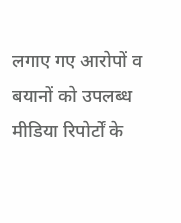लगाए गए आरोपों व बयानों को उपलब्ध मीडिया रिपोर्टों के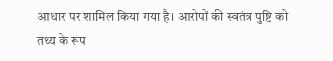आधार पर शामिल किया गया है। आरोपों की स्वतंत्र पुष्टि को तथ्य के रूप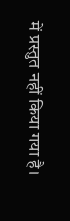में प्रस्तुत नहीं किया गया है।